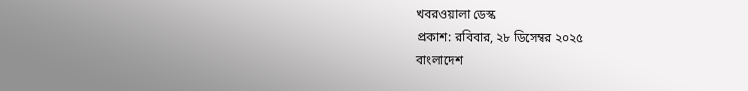খবরওয়ালা ডেস্ক
প্রকাশ: রবিবার, ২৮ ডিসেম্বর ২০২৫
বাংলাদেশ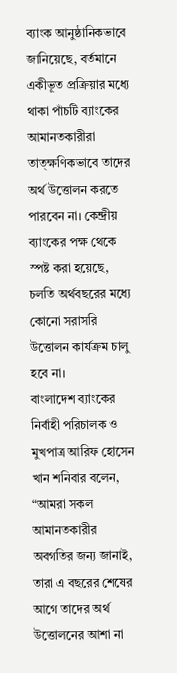ব্যাংক আনুষ্ঠানিকভাবে জানিয়েছে, বর্তমানে একীভূত প্রক্রিয়ার মধ্যে থাকা পাঁচটি ব্যাংকের আমানতকারীরা তাত্ক্ষণিকভাবে তাদের অর্থ উত্তোলন করতে পারবেন না। কেন্দ্রীয় ব্যাংকের পক্ষ থেকে স্পষ্ট করা হয়েছে, চলতি অর্থবছরের মধ্যে কোনো সরাসরি উত্তোলন কার্যক্রম চালু হবে না।
বাংলাদেশ ব্যাংকের নির্বাহী পরিচালক ও মুখপাত্র আরিফ হোসেন খান শনিবার বলেন, “আমরা সকল আমানতকারীর অবগতির জন্য জানাই, তারা এ বছরের শেষের আগে তাদের অর্থ উত্তোলনের আশা না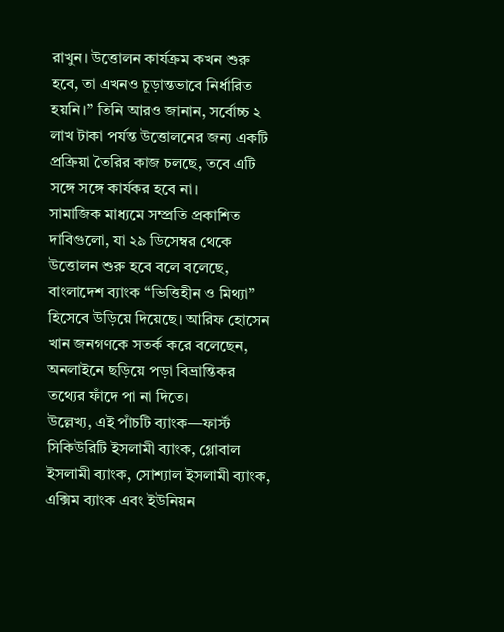রাখুন। উত্তোলন কার্যক্রম কখন শুরু হবে, তা এখনও চূড়ান্তভাবে নির্ধারিত হয়নি।” তিনি আরও জানান, সর্বোচ্চ ২ লাখ টাকা পর্যন্ত উত্তোলনের জন্য একটি প্রক্রিয়া তৈরির কাজ চলছে, তবে এটি সঙ্গে সঙ্গে কার্যকর হবে না।
সামাজিক মাধ্যমে সম্প্রতি প্রকাশিত দাবিগুলো, যা ২৯ ডিসেম্বর থেকে উত্তোলন শুরু হবে বলে বলেছে, বাংলাদেশ ব্যাংক “ভিত্তিহীন ও মিথ্যা” হিসেবে উড়িয়ে দিয়েছে। আরিফ হোসেন খান জনগণকে সতর্ক করে বলেছেন, অনলাইনে ছড়িয়ে পড়া বিভ্রান্তিকর তথ্যের ফাঁদে পা না দিতে।
উল্লেখ্য, এই পাঁচটি ব্যাংক—ফার্স্ট সিকিউরিটি ইসলামী ব্যাংক, গ্লোবাল ইসলামী ব্যাংক, সোশ্যাল ইসলামী ব্যাংক, এক্সিম ব্যাংক এবং ইউনিয়ন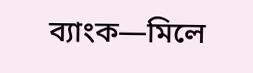ব্যাংক—মিলে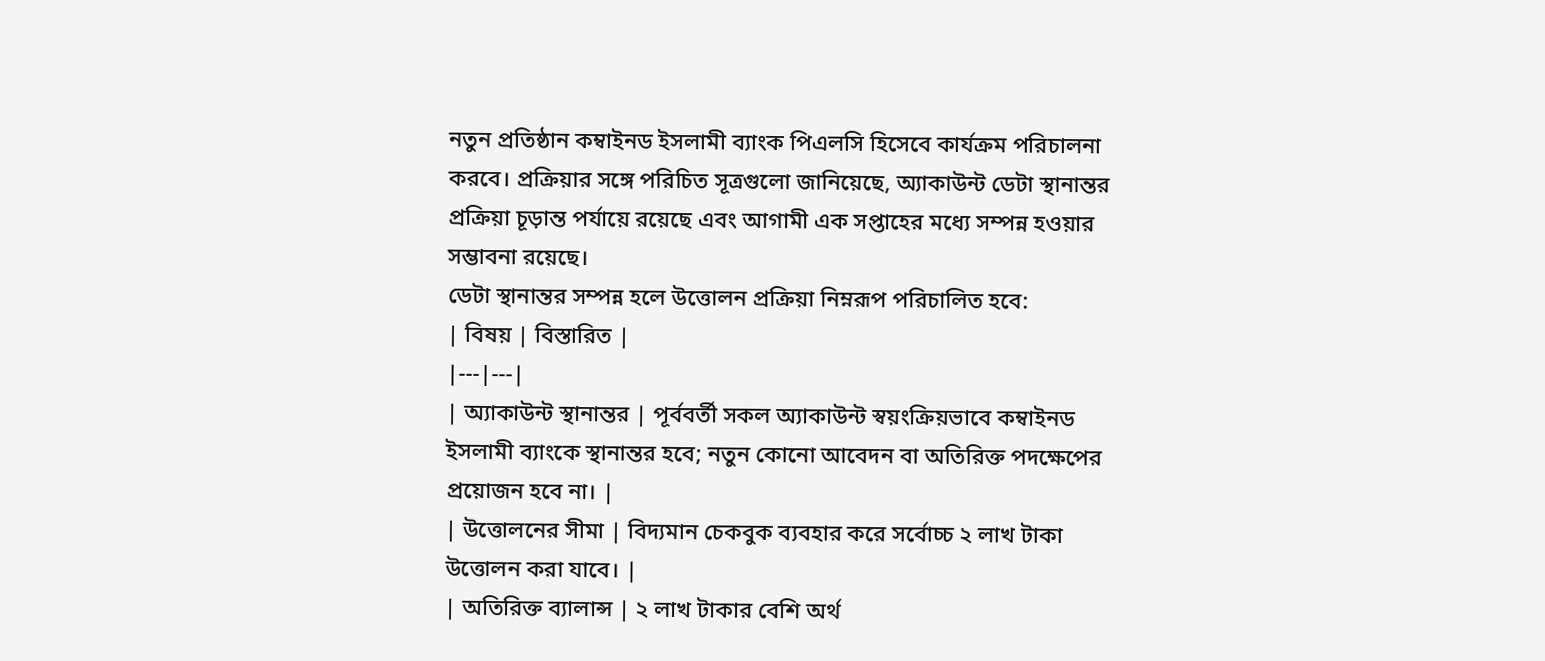নতুন প্রতিষ্ঠান কম্বাইনড ইসলামী ব্যাংক পিএলসি হিসেবে কার্যক্রম পরিচালনা করবে। প্রক্রিয়ার সঙ্গে পরিচিত সূত্রগুলো জানিয়েছে, অ্যাকাউন্ট ডেটা স্থানান্তর প্রক্রিয়া চূড়ান্ত পর্যায়ে রয়েছে এবং আগামী এক সপ্তাহের মধ্যে সম্পন্ন হওয়ার সম্ভাবনা রয়েছে।
ডেটা স্থানান্তর সম্পন্ন হলে উত্তোলন প্রক্রিয়া নিম্নরূপ পরিচালিত হবে:
| বিষয় | বিস্তারিত |
|---|---|
| অ্যাকাউন্ট স্থানান্তর | পূর্ববর্তী সকল অ্যাকাউন্ট স্বয়ংক্রিয়ভাবে কম্বাইনড ইসলামী ব্যাংকে স্থানান্তর হবে; নতুন কোনো আবেদন বা অতিরিক্ত পদক্ষেপের প্রয়োজন হবে না। |
| উত্তোলনের সীমা | বিদ্যমান চেকবুক ব্যবহার করে সর্বোচ্চ ২ লাখ টাকা উত্তোলন করা যাবে। |
| অতিরিক্ত ব্যালান্স | ২ লাখ টাকার বেশি অর্থ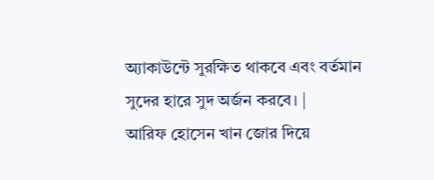অ্যাকাউন্টে সুরক্ষিত থাকবে এবং বর্তমান সুদের হারে সুদ অর্জন করবে। |
আরিফ হোসেন খান জোর দিয়ে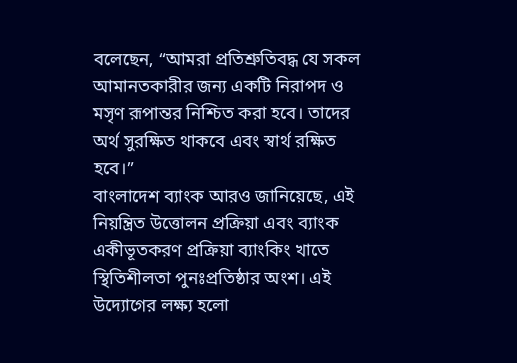বলেছেন, “আমরা প্রতিশ্রুতিবদ্ধ যে সকল আমানতকারীর জন্য একটি নিরাপদ ও মসৃণ রূপান্তর নিশ্চিত করা হবে। তাদের অর্থ সুরক্ষিত থাকবে এবং স্বার্থ রক্ষিত হবে।”
বাংলাদেশ ব্যাংক আরও জানিয়েছে, এই নিয়ন্ত্রিত উত্তোলন প্রক্রিয়া এবং ব্যাংক একীভূতকরণ প্রক্রিয়া ব্যাংকিং খাতে স্থিতিশীলতা পুনঃপ্রতিষ্ঠার অংশ। এই উদ্যোগের লক্ষ্য হলো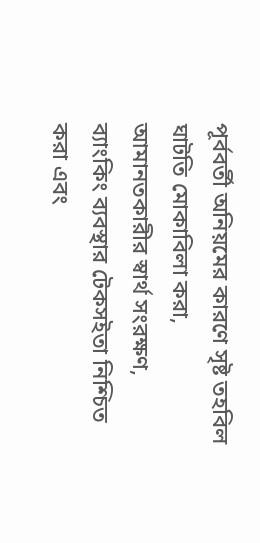পূর্ববর্তী অনিয়মের কারণে সৃষ্ট তহবিল ঘাটতি মোকাবিলা করা, আমানতকারীর স্বার্থ সংরক্ষণ, ব্যাংকিং ব্যবস্থার টেকসইতা নিশ্চিত করা এবং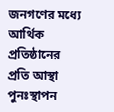জনগণের মধ্যে আর্থিক প্রতিষ্ঠানের প্রতি আস্থা পুনঃস্থাপন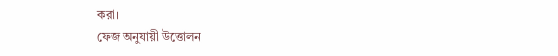করা।
ফেজ অনুযায়ী উত্তোলন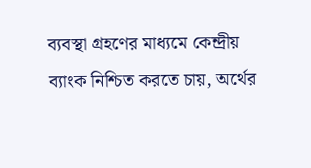ব্যবস্থা গ্রহণের মাধ্যমে কেন্দ্রীয় ব্যাংক নিশ্চিত করতে চায়, অর্থের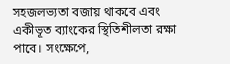সহজলভ্যতা বজায় থাকবে এবং একীভূত ব্যাংকের স্থিতিশীলতা রক্ষা পাবে। সংক্ষেপে,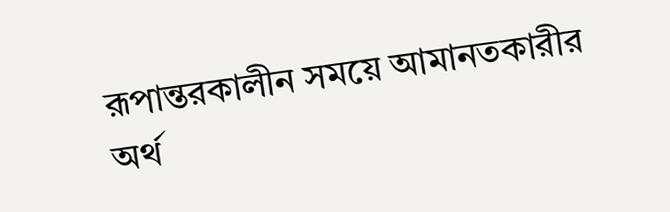রূপান্তরকালীন সময়ে আমানতকারীর অর্থ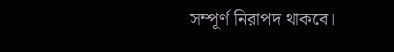সম্পূর্ণ নিরাপদ থাকবে।